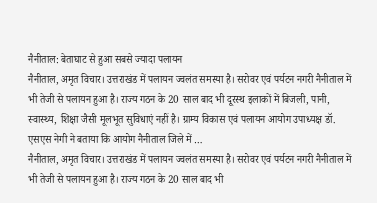नैनीताल: बेताघाट से हुआ सबसे ज्यादा पलायन
नैनीताल, अमृत विचार। उत्तराखंड में पलायन ज्वलंत समस्या है। सरोवर एवं पर्यटन नगरी नैनीताल में भी तेजी से पलायन हुआ है। राज्य गठन के 20 साल बाद भी दूरस्थ इलाकों में बिजली, पानी, स्वास्थ्य, शिक्षा जैसी मूलभूत सुविधाएं नहीं है। ग्राम्य विकास एवं पलायन आयोग उपाध्यक्ष डॉ. एसएस नेगी ने बताया कि आयोग नैनीताल जिले में …
नैनीताल, अमृत विचार। उत्तराखंड में पलायन ज्वलंत समस्या है। सरोवर एवं पर्यटन नगरी नैनीताल में भी तेजी से पलायन हुआ है। राज्य गठन के 20 साल बाद भी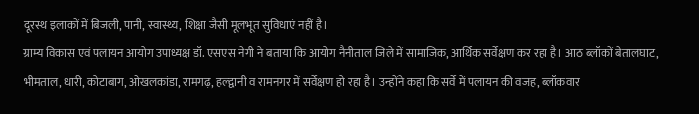दूरस्थ इलाकों में बिजली, पानी, स्वास्थ्य, शिक्षा जैसी मूलभूत सुविधाएं नहीं है।
ग्राम्य विकास एवं पलायन आयोग उपाध्यक्ष डॉ. एसएस नेगी ने बताया कि आयोग नैनीताल जिले में सामाजिक, आर्थिक सर्वेक्षण कर रहा है। आठ ब्लॉकों बेतालघाट, भीमताल, धारी, कोटाबाग, ओखलकांडा, रामगढ़, हल्द्वानी व रामनगर में सर्वेक्षण हो रहा है। उन्होंने कहा कि सर्वे में पलायन की वजह, ब्लॉकवार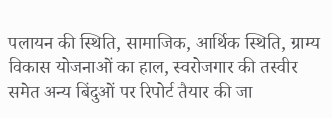पलायन की स्थिति, सामाजिक, आर्थिक स्थिति, ग्राम्य विकास योजनाओं का हाल, स्वरोजगार की तस्वीर समेत अन्य बिंदुओं पर रिपोर्ट तैयार की जा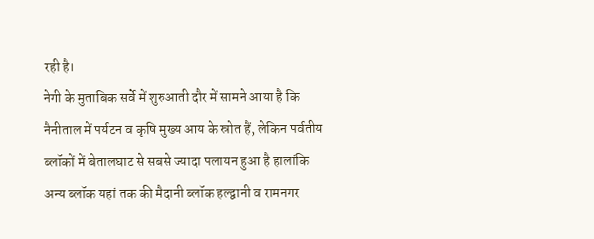रही है।
नेगी के मुताबिक सर्वे में शुरुआती दौर में सामने आया है कि नैनीताल में पर्यटन व कृषि मुख्य आय के स्रोत हैं, लेकिन पर्वतीय ब्लॉकों में बेतालघाट से सबसे ज्यादा पलायन हुआ है हालांकि अन्य ब्लॉक यहां तक की मैदानी ब्लॉक हल्द्वानी व रामनगर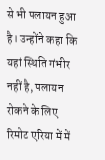से भी पलायन हुआ है। उन्होंने कहा कि यहां स्थिति गंभीर नहीं है, पलायन रोकने के लिए रिमोट एरिया में में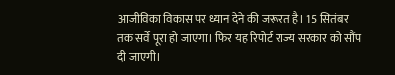आजीविका विकास पर ध्यान देने की जरूरत है। 15 सितंबर तक सर्वे पूरा हो जाएगा। फिर यह रिपोर्ट राज्य सरकार को सौंप दी जाएगी।